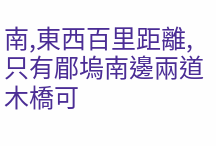南,東西百里距離,只有郿塢南邊兩道木橋可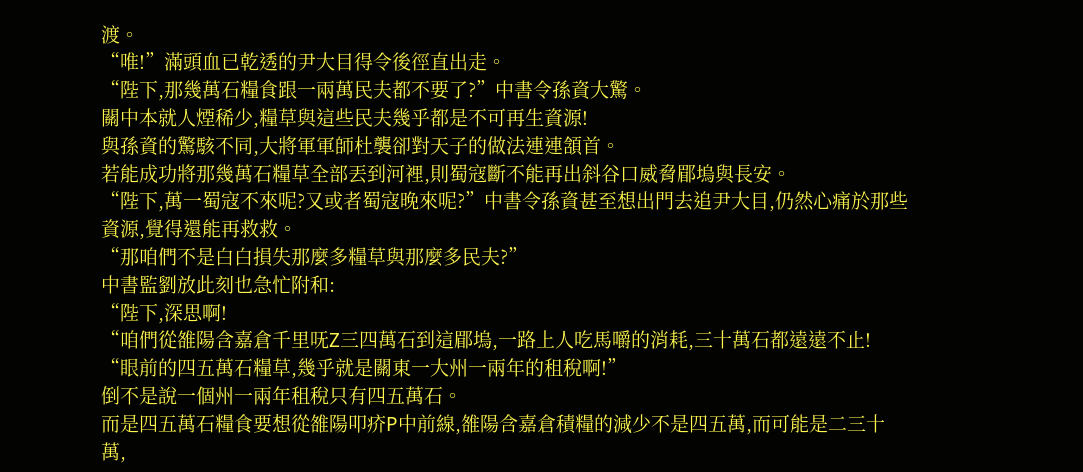渡。
“唯!”滿頭血已乾透的尹大目得令後徑直出走。
“陛下,那幾萬石糧食跟一兩萬民夫都不要了?”中書令孫資大驚。
關中本就人煙稀少,糧草與這些民夫幾乎都是不可再生資源!
與孫資的驚駭不同,大將軍軍師杜襲卻對天子的做法連連頷首。
若能成功將那幾萬石糧草全部丟到河裡,則蜀寇斷不能再出斜谷口威脅郿塢與長安。
“陛下,萬一蜀寇不來呢?又或者蜀寇晚來呢?”中書令孫資甚至想出門去追尹大目,仍然心痛於那些資源,覺得還能再救救。
“那咱們不是白白損失那麼多糧草與那麼多民夫?”
中書監劉放此刻也急忙附和:
“陛下,深思啊!
“咱們從雒陽含嘉倉千里呒Z三四萬石到這郿塢,一路上人吃馬嚼的消耗,三十萬石都遠遠不止!
“眼前的四五萬石糧草,幾乎就是關東一大州一兩年的租稅啊!”
倒不是說一個州一兩年租稅只有四五萬石。
而是四五萬石糧食要想從雒陽叩疥P中前線,雒陽含嘉倉積糧的減少不是四五萬,而可能是二三十萬,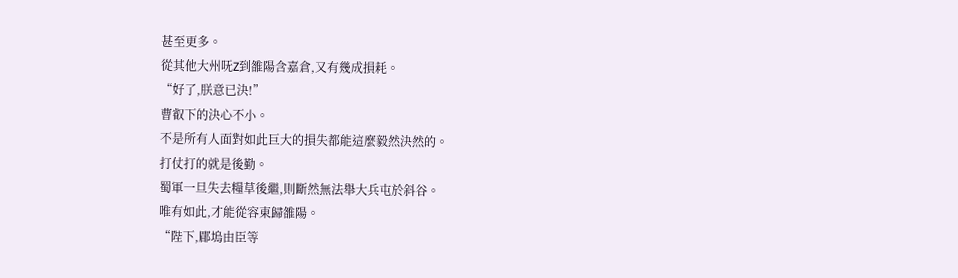甚至更多。
從其他大州呒Z到雒陽含嘉倉,又有幾成損耗。
“好了,朕意已決!”
曹叡下的決心不小。
不是所有人面對如此巨大的損失都能這麼毅然決然的。
打仗打的就是後勤。
蜀軍一旦失去糧草後繼,則斷然無法舉大兵屯於斜谷。
唯有如此,才能從容東歸雒陽。
“陛下,郿塢由臣等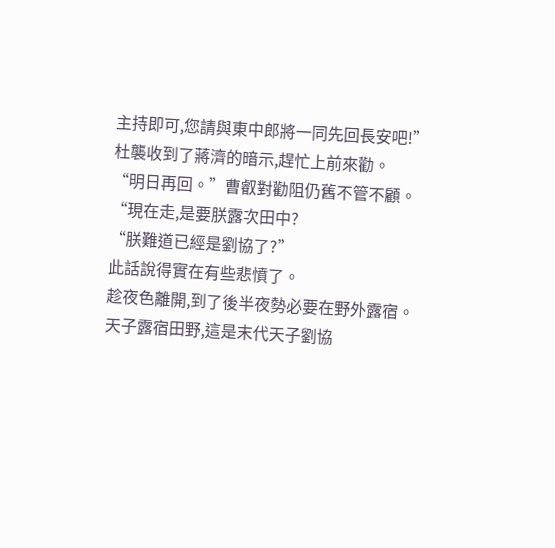主持即可,您請與東中郎將一同先回長安吧!”
杜襲收到了蔣濟的暗示,趕忙上前來勸。
“明日再回。”曹叡對勸阻仍舊不管不顧。
“現在走,是要朕露次田中?
“朕難道已經是劉協了?”
此話說得實在有些悲憤了。
趁夜色離開,到了後半夜勢必要在野外露宿。
天子露宿田野,這是末代天子劉協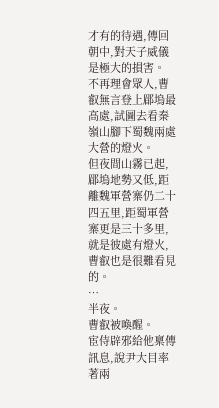才有的待遇,傳回朝中,對天子威儀是極大的損害。
不再理會眾人,曹叡無言登上郿塢最高處,試圖去看秦嶺山腳下蜀魏兩處大營的燈火。
但夜間山霧已起,郿塢地勢又低,距離魏軍營寨仍二十四五里,距蜀軍營寨更是三十多里,就是彼處有燈火,曹叡也是很難看見的。
…
半夜。
曹叡被喚醒。
宦侍辟邪給他稟傳訊息,說尹大目率著兩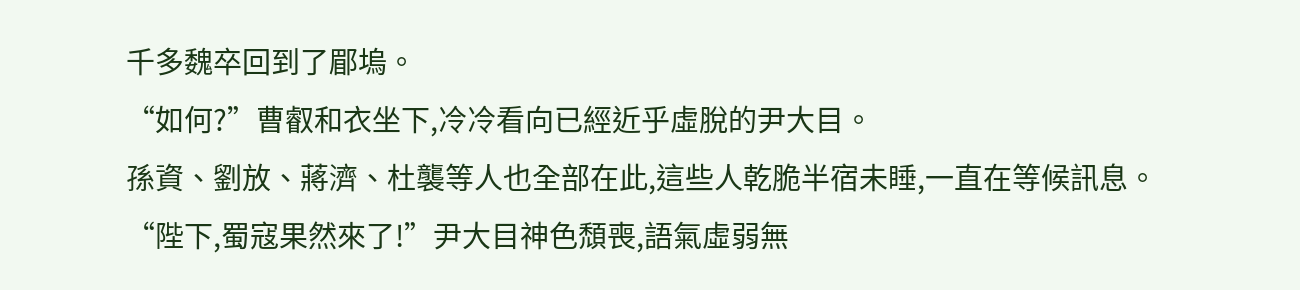千多魏卒回到了郿塢。
“如何?”曹叡和衣坐下,冷冷看向已經近乎虛脫的尹大目。
孫資、劉放、蔣濟、杜襲等人也全部在此,這些人乾脆半宿未睡,一直在等候訊息。
“陛下,蜀寇果然來了!”尹大目神色頹喪,語氣虛弱無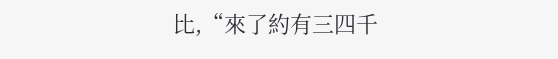比,“來了約有三四千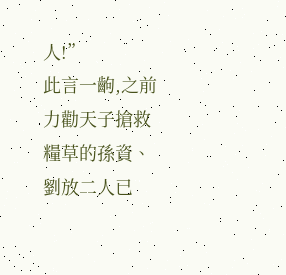人!”
此言一齣,之前力勸天子搶救糧草的孫資、劉放二人已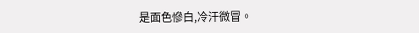是面色慘白,冷汗微冒。